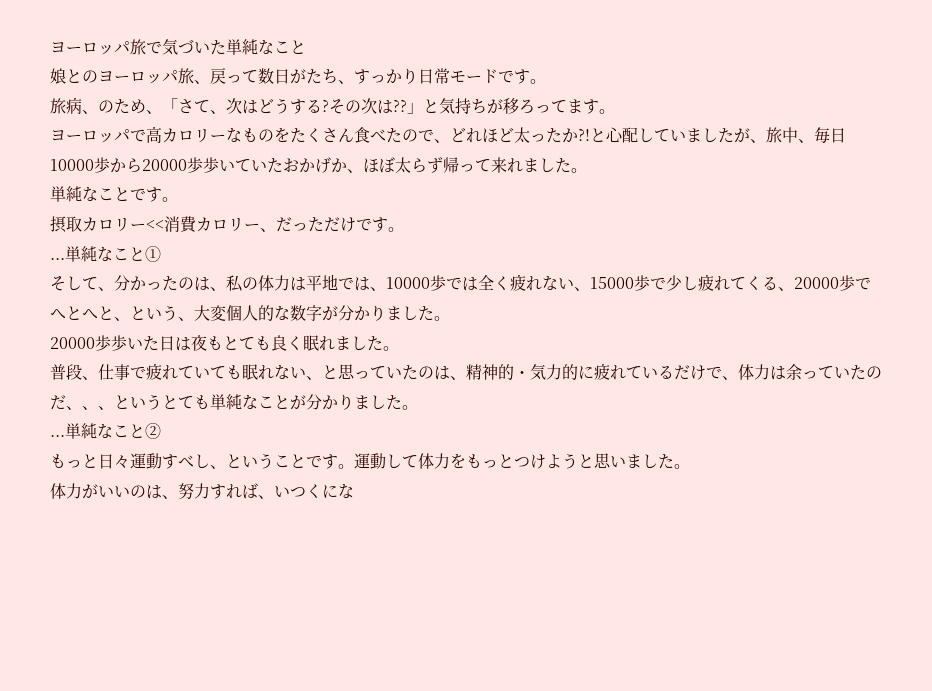ヨーロッパ旅で気づいた単純なこと
娘とのヨーロッパ旅、戻って数日がたち、すっかり日常モードです。
旅病、のため、「さて、次はどうする?その次は??」と気持ちが移ろってます。
ヨーロッパで高カロリーなものをたくさん食べたので、どれほど太ったか?!と心配していましたが、旅中、毎日10000歩から20000歩歩いていたおかげか、ほぼ太らず帰って来れました。
単純なことです。
摂取カロリー<<消費カロリー、だっただけです。
...単純なこと①
そして、分かったのは、私の体力は平地では、10000歩では全く疲れない、15000歩で少し疲れてくる、20000歩でへとへと、という、大変個人的な数字が分かりました。
20000歩歩いた日は夜もとても良く眠れました。
普段、仕事で疲れていても眠れない、と思っていたのは、精神的・気力的に疲れているだけで、体力は余っていたのだ、、、というとても単純なことが分かりました。
...単純なこと②
もっと日々運動すべし、ということです。運動して体力をもっとつけようと思いました。
体力がいいのは、努力すれば、いつくにな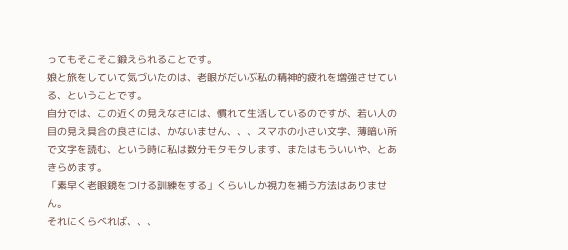ってもそこそこ鍛えられることです。
娘と旅をしていて気づいたのは、老眼がだいぶ私の精神的疲れを増強させている、ということです。
自分では、この近くの見えなさには、慣れて生活しているのですが、若い人の目の見え具合の良さには、かないません、、、スマホの小さい文字、薄暗い所で文字を読む、という時に私は数分モタモタします、またはもういいや、とあきらめます。
「素早く老眼鏡をつける訓練をする」くらいしか視力を補う方法はありません。
それにくらべれば、、、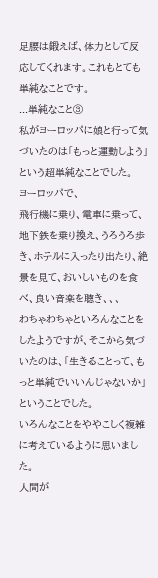足腰は鍛えば、体力として反応してくれます。これもとても単純なことです。
...単純なこと③
私がヨーロッパに娘と行って気づいたのは「もっと運動しよう」という超単純なことでした。
ヨーロッパで、
飛行機に乗り、電車に乗って、地下鉄を乗り換え、うろうろ歩き、ホテルに入ったり出たり、絶景を見て、おいしいものを食べ、良い音楽を聴き、、、
わちゃわちゃといろんなことをしたようですが、そこから気づいたのは、「生きることって、もっと単純でいいんじゃないか」ということでした。
いろんなことをややこしく複雑に考えているように思いました。
人間が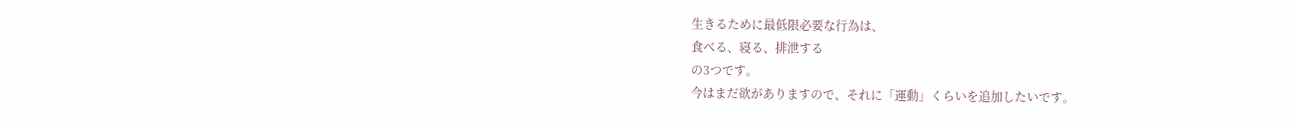生きるために最低限必要な行為は、
食べる、寝る、排泄する
の3つです。
今はまだ欲がありますので、それに「運動」くらいを追加したいです。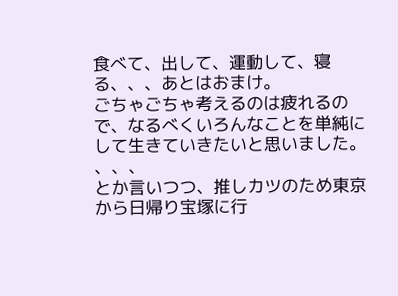食べて、出して、運動して、寝る、、、あとはおまけ。
ごちゃごちゃ考えるのは疲れるので、なるべくいろんなことを単純にして生きていきたいと思いました。
、、、
とか言いつつ、推しカツのため東京から日帰り宝塚に行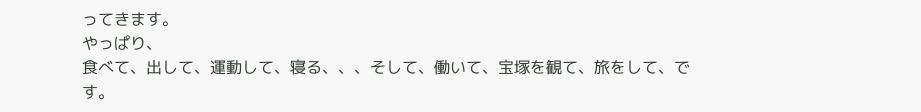ってきます。
やっぱり、
食べて、出して、運動して、寝る、、、そして、働いて、宝塚を観て、旅をして、です。